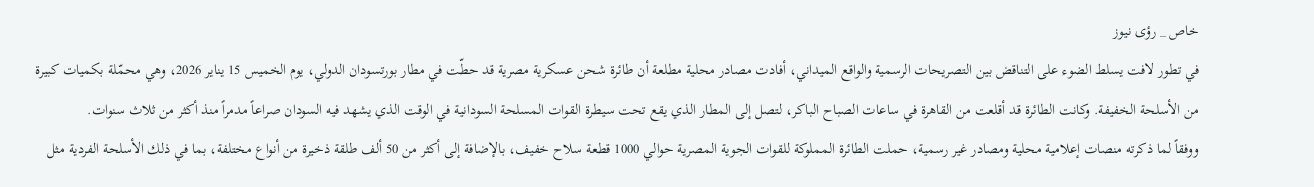خاص _ رؤى نيوز
في تطور لافت يسلط الضوء على التناقض بين التصريحات الرسمية والواقع الميداني، أفادت مصادر محلية مطلعة أن طائرة شحن عسكرية مصرية قد حطّت في مطار بورتسودان الدولي، يوم الخميس 15 يناير 2026، وهي محمّلة بكميات كبيرة من الأسلحة الخفيفة. وكانت الطائرة قد أقلعت من القاهرة في ساعات الصباح الباكر، لتصل إلى المطار الذي يقع تحت سيطرة القوات المسلحة السودانية في الوقت الذي يشهد فيه السودان صراعاً مدمراً منذ أكثر من ثلاث سنوات.
ووفقاً لما ذكرته منصات إعلامية محلية ومصادر غير رسمية، حملت الطائرة المملوكة للقوات الجوية المصرية حوالي 1000 قطعة سلاح خفيف، بالإضافة إلى أكثر من 50 ألف طلقة ذخيرة من أنواع مختلفة، بما في ذلك الأسلحة الفردية مثل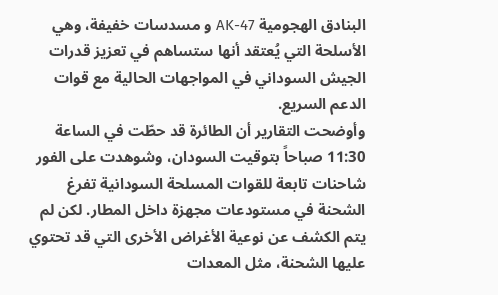البنادق الهجومية AK-47 و مسدسات خفيفة، وهي الأسلحة التي يُعتقد أنها ستساهم في تعزيز قدرات الجيش السوداني في المواجهات الحالية مع قوات الدعم السريع.
وأوضحت التقارير أن الطائرة قد حطّت في الساعة 11:30 صباحاً بتوقيت السودان، وشوهدت على الفور شاحنات تابعة للقوات المسلحة السودانية تفرغ الشحنة في مستودعات مجهزة داخل المطار. لكن لم يتم الكشف عن نوعية الأغراض الأخرى التي قد تحتوي عليها الشحنة، مثل المعدات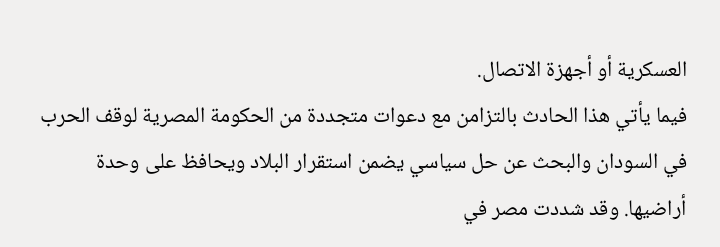العسكرية أو أجهزة الاتصال.
فيما يأتي هذا الحادث بالتزامن مع دعوات متجددة من الحكومة المصرية لوقف الحرب في السودان والبحث عن حل سياسي يضمن استقرار البلاد ويحافظ على وحدة أراضيها. وقد شددت مصر في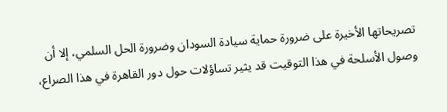تصريحاتها الأخيرة على ضرورة حماية سيادة السودان وضرورة الحل السلمي، إلا أن وصول الأسلحة في هذا التوقيت قد يثير تساؤلات حول دور القاهرة في هذا الصراع،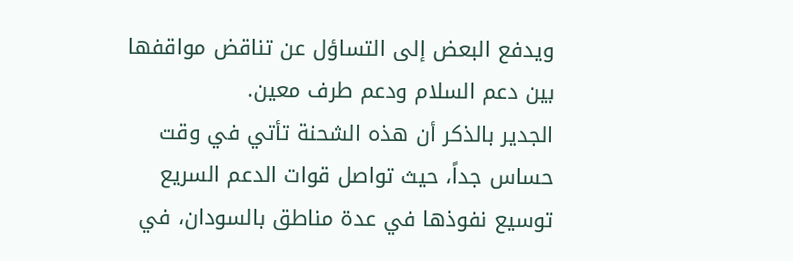ويدفع البعض إلى التساؤل عن تناقض مواقفها بين دعم السلام ودعم طرف معين.
الجدير بالذكر أن هذه الشحنة تأتي في وقت حساس جداً، حيث تواصل قوات الدعم السريع توسيع نفوذها في عدة مناطق بالسودان، في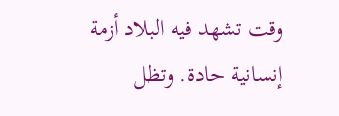وقت تشهد فيه البلاد أزمة إنسانية حادة. وتظل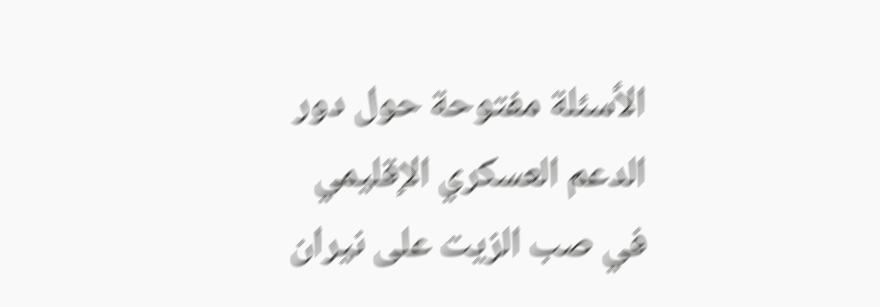الأسئلة مفتوحة حول دور الدعم العسكري الإقليمي في صب الزيت على نيران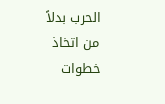الحرب بدلاً من اتخاذ خطوات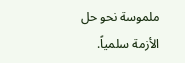ملموسة نحو حل الأزمة سلمياً.